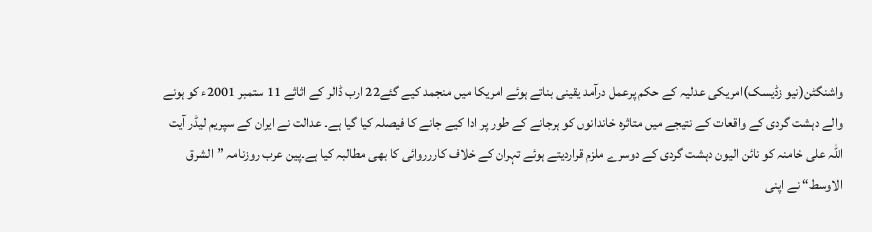واشنگٹن(نیو زڈیسک)امریکی عدلیہ کے حکم پرعمل درآمد یقینی بناتے ہوئے امریکا میں منجمد کیے گئے22 ارب ڈالر کے اثاثے 11 ستمبر 2001ء کو ہونے والے دہشت گردی کے واقعات کے نتیجے میں متاثرہ خاندانوں کو ہرجانے کے طور پر ادا کیے جانے کا فیصلہ کیا گیا ہے۔ عدالت نے ایران کے سپریم لیڈر آیت اللہ علی خامنہ کو نائن الیون دہشت گردی کے دوسرے ملزم قراردیتے ہوئے تہران کے خلاف کاررروائی کا بھی مطالبہ کیا ہے۔پین عرب روزنامہ ”الشرق الاوسط“ نے اپنی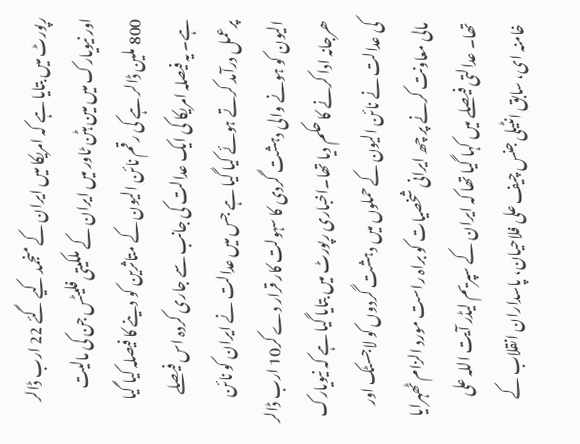رپورٹ میں بتایا ہے کہ امریکا میں ایران کے منجمد کیے گئے 22 ارب ڈالر اور نیویارک میں مین ہٹن ٹاور میں ایران کے ملکیتی فلیٹس جن کی مالیت 800 ملین ڈالر ہے کی رقم نائن الیون کے متاثرین کو دینے کا فیصلہ کیا گیا ہے۔ یہ فیصلہ امریکا کی ایک عدالت کی جانب سے جاری کردہ اس فیصلے پرعمل درآمد کرتے ہوئے کیا گیا ہے جس میں عدالت نے ایران کو نائن الیون کو ہونے والی دہشت گردی کا سہولت کار قرار دے کر10 ارب ڈالر ھرجانہ ادا کرنے کا حکم دیا تھا۔اخباری رپورٹ میں بتایا گیا ہے کہ نیویارک کی عدالت نے نائن الیون کے حملوں میں دہشت گردوں کو لاجسٹک اور مالی معاونت کرنے پر چھ ایرانی شخصیات کو براہ راست مورد الزام ٹھہرایا تھا۔ عدالتی فیصلے میں کہا گیا تھا کہ ایران کے سپریم لیڈر آیت اللہ علی خامنہ ای، سابق انٹیلی جنس چیف علی فلاحیان، پاسداران انقلاب کے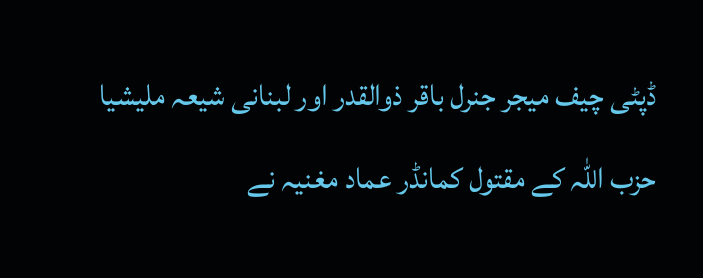ڈپٹی چیف میجر جنرل باقر ذوالقدر اور لبنانی شیعہ ملیشیا حزب اللہ کے مقتول کمانڈر عماد مغنیہ نے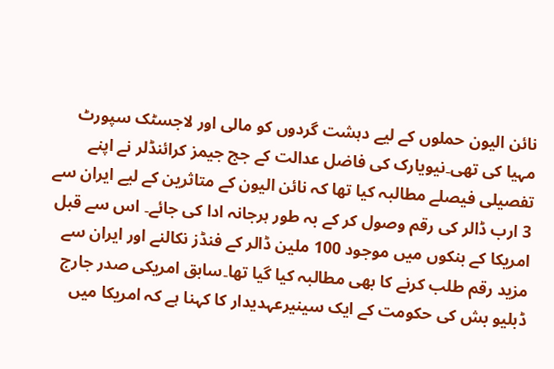نائن الیون حملوں کے لیے دہشت گردوں کو مالی اور لاجسٹک سپورٹ مہیا کی تھی۔نیویارک کی فاضل عدالت کے جج جیمز کرائنڈلر نے اپنے تفصیلی فیصلے مطالبہ کیا تھا کہ نائن الیون کے متاثرین کے لیے ایران سے 3 ارب ڈالر کی رقم وصول کر کے بہ طور ہرجانہ ادا کی جائے۔ اس سے قبل امریکا کے بنکوں میں موجود 100 ملین ڈالر کے فنڈز نکالنے اور ایران سے مزید رقم طلب کرنے کا بھی مطالبہ کیا گیا تھا۔سابق امریکی صدر جارج ڈبلیو بش کی حکومت کے ایک سینیرعہدیدار کا کہنا ہے کہ امریکا میں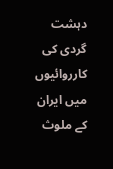دہشت گردی کی کارروائیوں میں ایران کے ملوث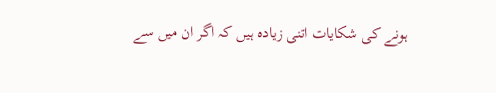ہونے کی شکایات اتنی زیادہ ہیں کہ اگر ان میں سے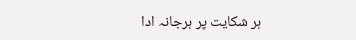ہر شکایت پر ہرجانہ ادا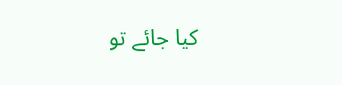کیا جائے تو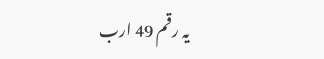یہ رقم 49 ارب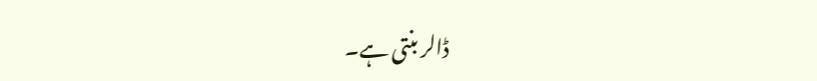ڈالر بنتی ہے۔